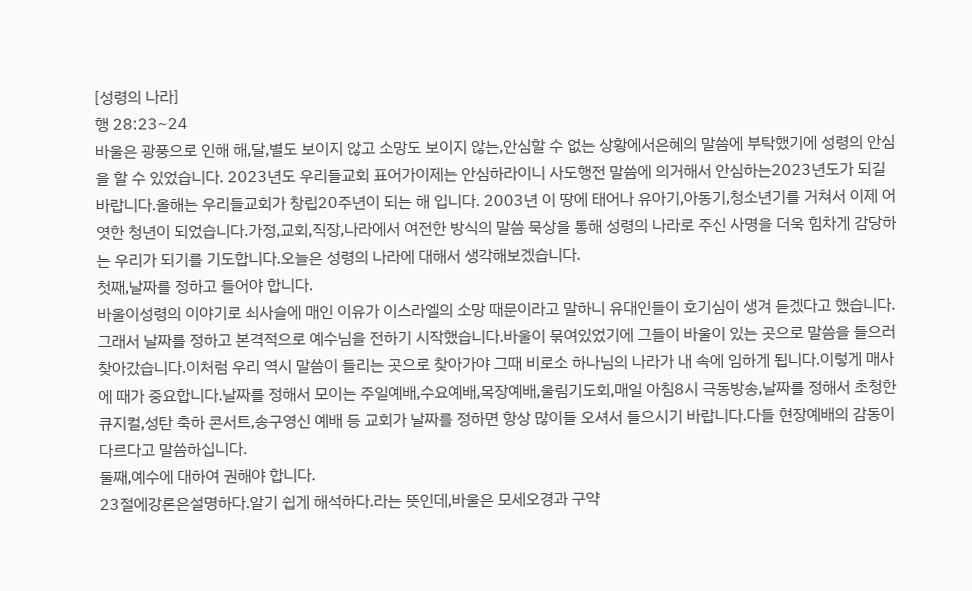[성령의 나라]
행 28:23~24
바울은 광풍으로 인해 해,달,별도 보이지 않고 소망도 보이지 않는,안심할 수 없는 상황에서은혜의 말씀에 부탁했기에 성령의 안심을 할 수 있었습니다. 2023년도 우리들교회 표어가이제는 안심하라이니 사도행전 말씀에 의거해서 안심하는2023년도가 되길 바랍니다.올해는 우리들교회가 창립20주년이 되는 해 입니다. 2003년 이 땅에 태어나 유아기,아동기,청소년기를 거쳐서 이제 어엿한 청년이 되었습니다.가정,교회,직장,나라에서 여전한 방식의 말씀 묵상을 통해 성령의 나라로 주신 사명을 더욱 힘차게 감당하는 우리가 되기를 기도합니다.오늘은 성령의 나라에 대해서 생각해보겠습니다.
첫째,날짜를 정하고 들어야 합니다.
바울이성령의 이야기로 쇠사슬에 매인 이유가 이스라엘의 소망 때문이라고 말하니 유대인들이 호기심이 생겨 듣겠다고 했습니다.그래서 날짜를 정하고 본격적으로 예수님을 전하기 시작했습니다.바울이 묶여있었기에 그들이 바울이 있는 곳으로 말씀을 들으러 찾아갔습니다.이처럼 우리 역시 말씀이 들리는 곳으로 찾아가야 그때 비로소 하나님의 나라가 내 속에 임하게 됩니다.이렇게 매사에 때가 중요합니다.날짜를 정해서 모이는 주일예배,수요예배,목장예배,울림기도회,매일 아침8시 극동방송,날짜를 정해서 초청한 큐지컬,성탄 축하 콘서트,송구영신 예배 등 교회가 날짜를 정하면 항상 많이들 오셔서 들으시기 바랍니다.다들 현장예배의 감동이 다르다고 말씀하십니다.
둘째,예수에 대하여 권해야 합니다.
23절에강론은설명하다.알기 쉽게 해석하다.라는 뜻인데,바울은 모세오경과 구약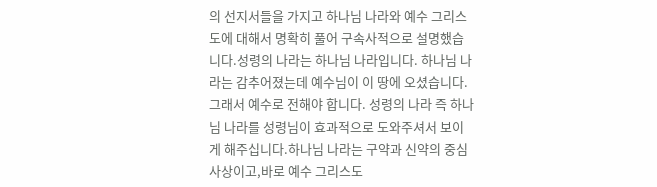의 선지서들을 가지고 하나님 나라와 예수 그리스도에 대해서 명확히 풀어 구속사적으로 설명했습니다.성령의 나라는 하나님 나라입니다. 하나님 나라는 감추어졌는데 예수님이 이 땅에 오셨습니다.그래서 예수로 전해야 합니다. 성령의 나라 즉 하나님 나라를 성령님이 효과적으로 도와주셔서 보이게 해주십니다.하나님 나라는 구약과 신약의 중심사상이고,바로 예수 그리스도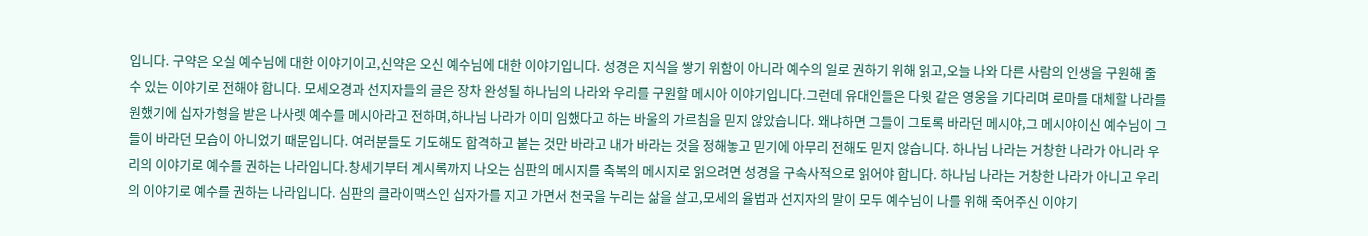입니다. 구약은 오실 예수님에 대한 이야기이고,신약은 오신 예수님에 대한 이야기입니다. 성경은 지식을 쌓기 위함이 아니라 예수의 일로 권하기 위해 읽고,오늘 나와 다른 사람의 인생을 구원해 줄 수 있는 이야기로 전해야 합니다. 모세오경과 선지자들의 글은 장차 완성될 하나님의 나라와 우리를 구원할 메시아 이야기입니다.그런데 유대인들은 다윗 같은 영웅을 기다리며 로마를 대체할 나라를 원했기에 십자가형을 받은 나사렛 예수를 메시아라고 전하며,하나님 나라가 이미 임했다고 하는 바울의 가르침을 믿지 않았습니다. 왜냐하면 그들이 그토록 바라던 메시야,그 메시야이신 예수님이 그들이 바라던 모습이 아니었기 때문입니다. 여러분들도 기도해도 합격하고 붙는 것만 바라고 내가 바라는 것을 정해놓고 믿기에 아무리 전해도 믿지 않습니다. 하나님 나라는 거창한 나라가 아니라 우리의 이야기로 예수를 권하는 나라입니다.창세기부터 계시록까지 나오는 심판의 메시지를 축복의 메시지로 읽으려면 성경을 구속사적으로 읽어야 합니다. 하나님 나라는 거창한 나라가 아니고 우리의 이야기로 예수를 권하는 나라입니다. 심판의 클라이맥스인 십자가를 지고 가면서 천국을 누리는 삶을 살고,모세의 율법과 선지자의 말이 모두 예수님이 나를 위해 죽어주신 이야기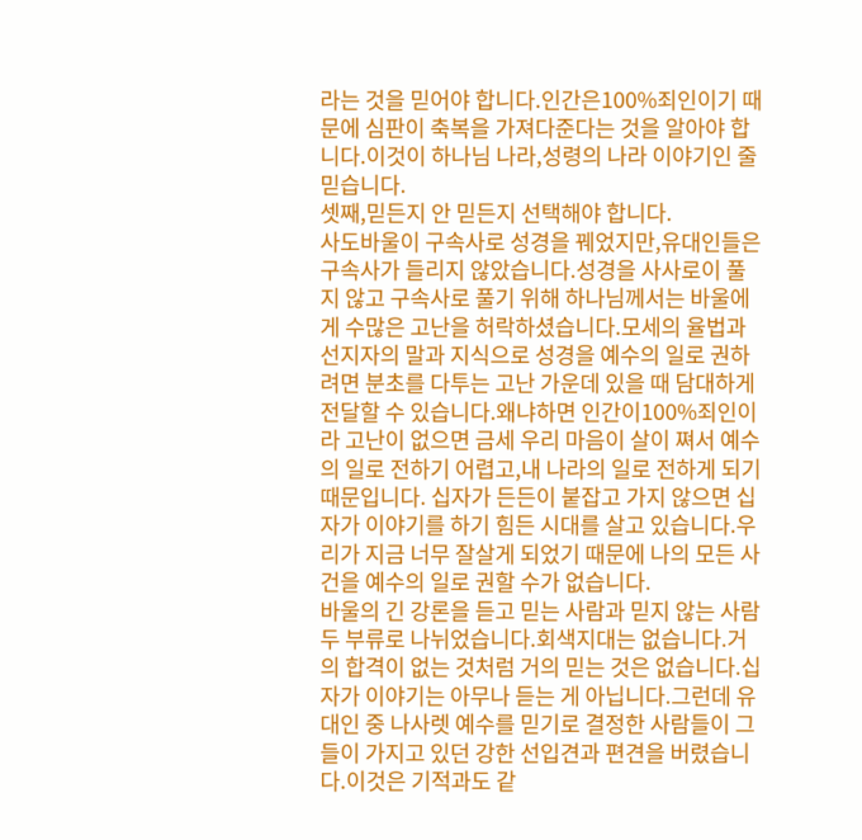라는 것을 믿어야 합니다.인간은100%죄인이기 때문에 심판이 축복을 가져다준다는 것을 알아야 합니다.이것이 하나님 나라,성령의 나라 이야기인 줄 믿습니다.
셋째,믿든지 안 믿든지 선택해야 합니다.
사도바울이 구속사로 성경을 꿰었지만,유대인들은 구속사가 들리지 않았습니다.성경을 사사로이 풀지 않고 구속사로 풀기 위해 하나님께서는 바울에게 수많은 고난을 허락하셨습니다.모세의 율법과 선지자의 말과 지식으로 성경을 예수의 일로 권하려면 분초를 다투는 고난 가운데 있을 때 담대하게 전달할 수 있습니다.왜냐하면 인간이100%죄인이라 고난이 없으면 금세 우리 마음이 살이 쪄서 예수의 일로 전하기 어렵고,내 나라의 일로 전하게 되기 때문입니다. 십자가 든든이 붙잡고 가지 않으면 십자가 이야기를 하기 힘든 시대를 살고 있습니다.우리가 지금 너무 잘살게 되었기 때문에 나의 모든 사건을 예수의 일로 권할 수가 없습니다.
바울의 긴 강론을 듣고 믿는 사람과 믿지 않는 사람 두 부류로 나뉘었습니다.회색지대는 없습니다.거의 합격이 없는 것처럼 거의 믿는 것은 없습니다.십자가 이야기는 아무나 듣는 게 아닙니다.그런데 유대인 중 나사렛 예수를 믿기로 결정한 사람들이 그들이 가지고 있던 강한 선입견과 편견을 버렸습니다.이것은 기적과도 같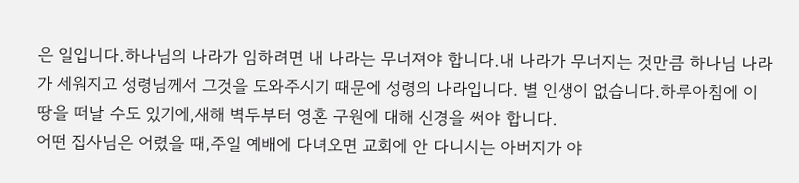은 일입니다.하나님의 나라가 임하려면 내 나라는 무너져야 합니다.내 나라가 무너지는 것만큼 하나님 나라가 세워지고 성령님께서 그것을 도와주시기 때문에 성령의 나라입니다. 별 인생이 없습니다.하루아침에 이 땅을 떠날 수도 있기에,새해 벽두부터 영혼 구원에 대해 신경을 써야 합니다.
어떤 집사님은 어렸을 때,주일 예배에 다녀오면 교회에 안 다니시는 아버지가 야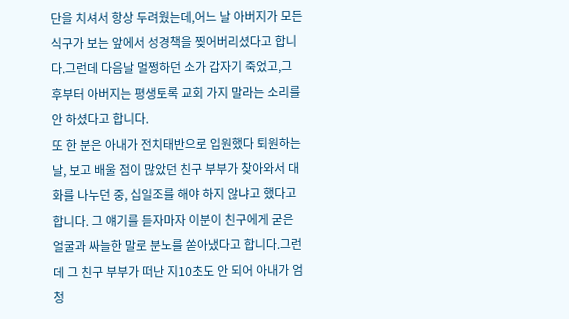단을 치셔서 항상 두려웠는데,어느 날 아버지가 모든 식구가 보는 앞에서 성경책을 찢어버리셨다고 합니다.그런데 다음날 멀쩡하던 소가 갑자기 죽었고,그 후부터 아버지는 평생토록 교회 가지 말라는 소리를 안 하셨다고 합니다.
또 한 분은 아내가 전치태반으로 입원했다 퇴원하는 날, 보고 배울 점이 많았던 친구 부부가 찾아와서 대화를 나누던 중, 십일조를 해야 하지 않냐고 했다고 합니다. 그 얘기를 듣자마자 이분이 친구에게 굳은 얼굴과 싸늘한 말로 분노를 쏟아냈다고 합니다.그런데 그 친구 부부가 떠난 지10초도 안 되어 아내가 엄청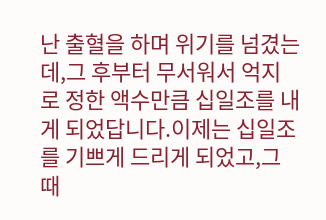난 출혈을 하며 위기를 넘겼는데,그 후부터 무서워서 억지로 정한 액수만큼 십일조를 내게 되었답니다.이제는 십일조를 기쁘게 드리게 되었고,그때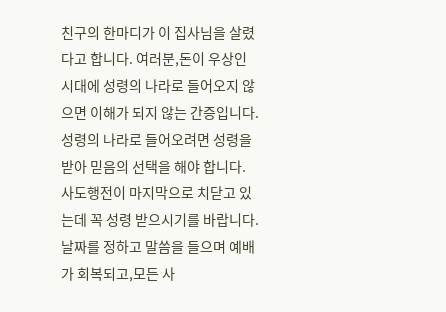친구의 한마디가 이 집사님을 살렸다고 합니다. 여러분,돈이 우상인 시대에 성령의 나라로 들어오지 않으면 이해가 되지 않는 간증입니다.성령의 나라로 들어오려면 성령을 받아 믿음의 선택을 해야 합니다.
사도행전이 마지막으로 치닫고 있는데 꼭 성령 받으시기를 바랍니다.날짜를 정하고 말씀을 들으며 예배가 회복되고,모든 사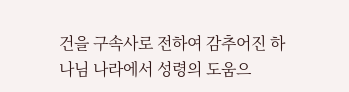건을 구속사로 전하여 감추어진 하나님 나라에서 성령의 도움으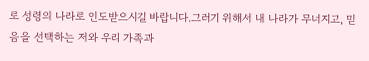로 성령의 나라로 인도받으시길 바랍니다.그러기 위해서 내 나라가 무너지고, 믿음을 선택하는 저와 우리 가족과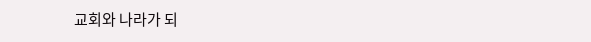교회와 나라가 되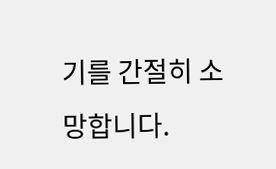기를 간절히 소망합니다.